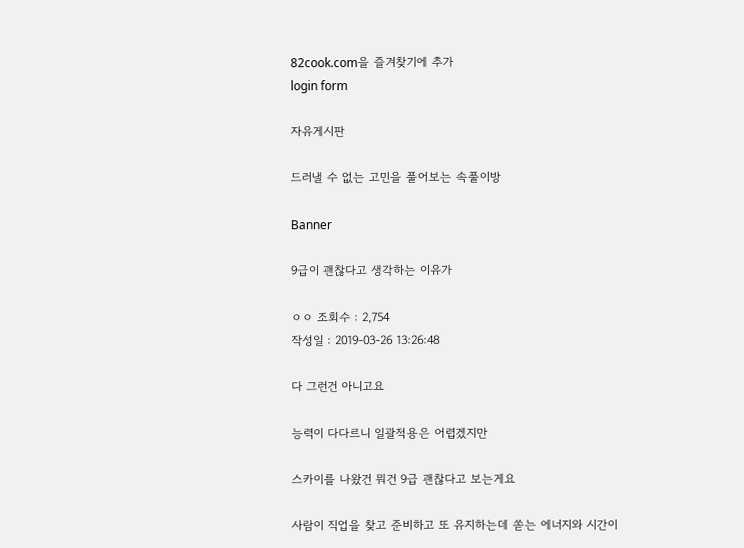82cook.com을 즐겨찾기에 추가
login form

자유게시판

드러낼 수 없는 고민을 풀어보는 속풀이방

Banner

9급이 괜찮다고 생각하는 이유가

ㅇㅇ 조회수 : 2,754
작성일 : 2019-03-26 13:26:48

다 그런건 아니고요

능력이 다다르니 일괄적용은 어렵겠지만

스카이를 나왔건 뭐건 9급 괜찮다고 보는게요

사람이 직업을 찾고 준비하고 또 유지하는데 쏟는 에너지와 시간이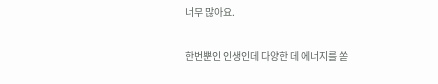너무 많아요.

한번뿐인 인생인데 다양한 데 에너지를 쏟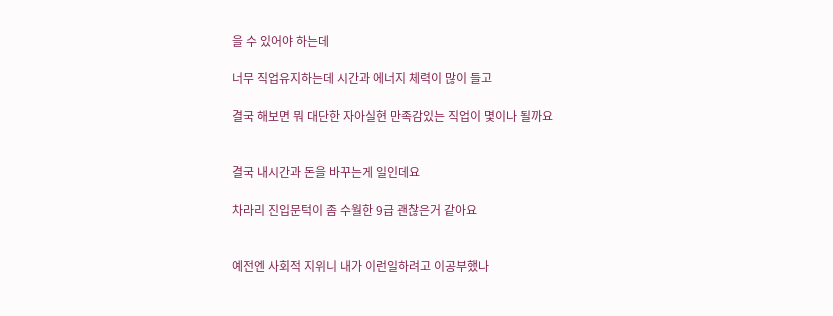을 수 있어야 하는데

너무 직업유지하는데 시간과 에너지 체력이 많이 들고

결국 해보면 뭐 대단한 자아실현 만족감있는 직업이 몇이나 될까요


결국 내시간과 돈을 바꾸는게 일인데요

차라리 진입문턱이 좀 수월한 9급 괜찮은거 같아요


예전엔 사회적 지위니 내가 이런일하려고 이공부했나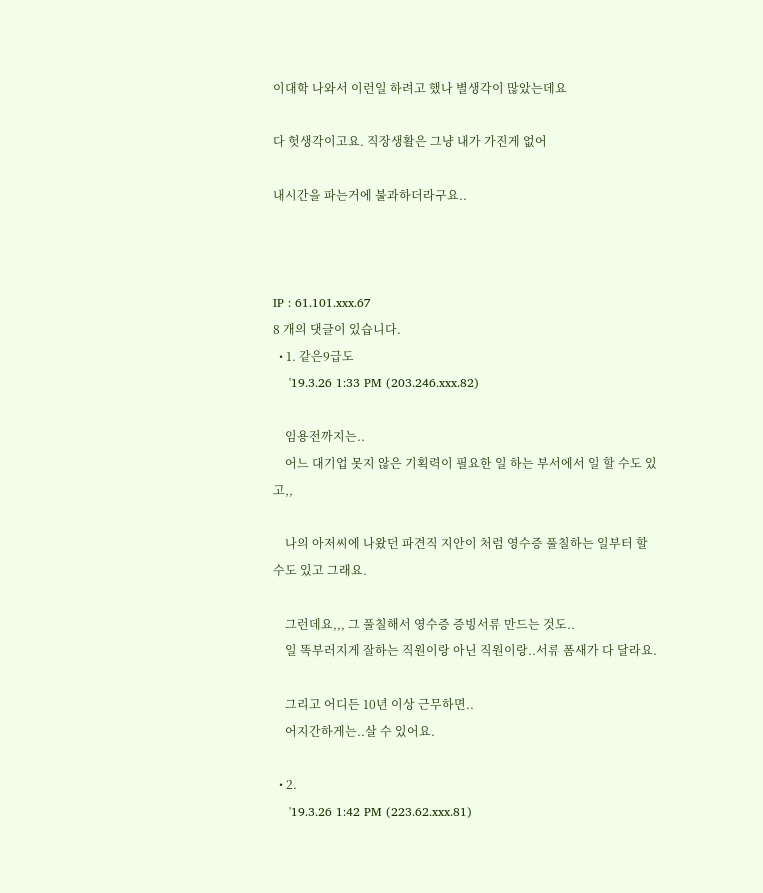이대학 나와서 이런일 하려고 했나 별생각이 많았는데요

다 헛생각이고요. 직장생활은 그냥 내가 가진게 없어

내시간을 파는거에 불과하더라구요..



IP : 61.101.xxx.67
8 개의 댓글이 있습니다.
  • 1. 같은9급도
    '19.3.26 1:33 PM (203.246.xxx.82)

    임용전까지는..
    어느 대기업 못지 않은 기획력이 필요한 일 하는 부서에서 일 할 수도 있고,,

    나의 아저씨에 나왔던 파견직 지안이 처럼 영수증 풀칠하는 일부터 할 수도 있고 그래요.

    그런데요,,, 그 풀칠해서 영수증 증빙서류 만드는 것도..
    일 똑부러지게 잘하는 직원이랑 아닌 직원이랑..서류 폼새가 다 달라요.

    그리고 어디든 10년 이상 근무하면..
    어지간하게는..살 수 있어요.

  • 2.
    '19.3.26 1:42 PM (223.62.xxx.81)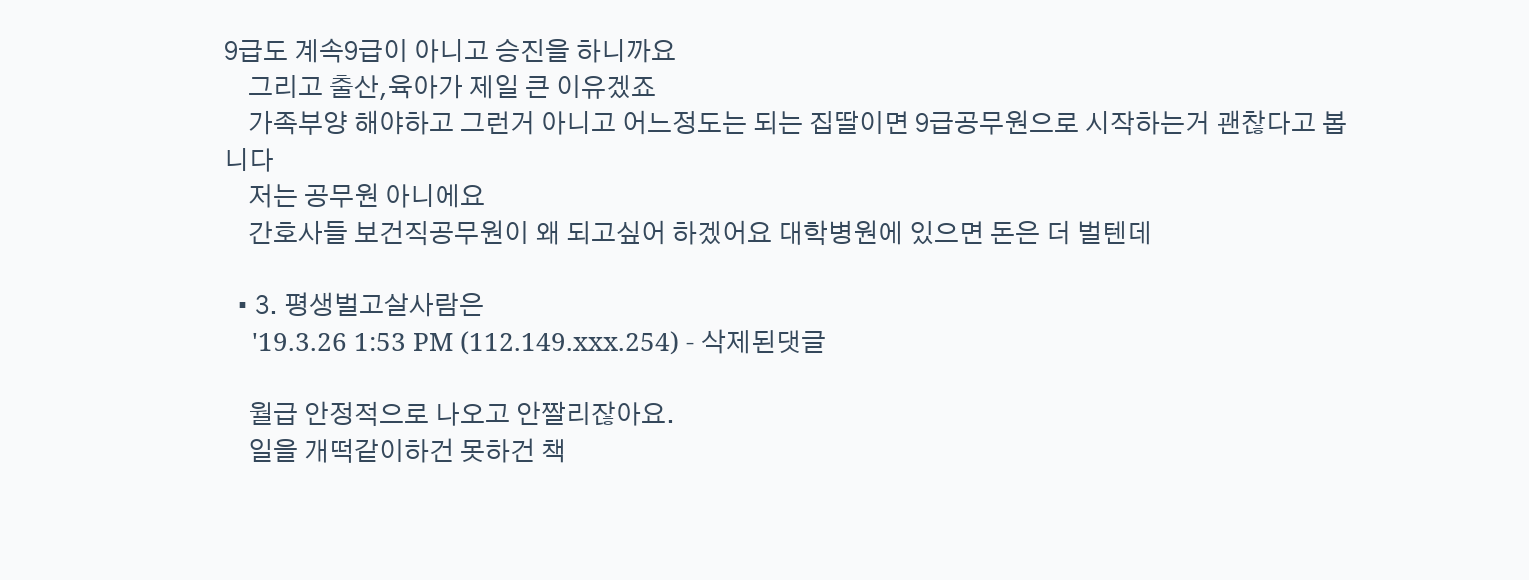9급도 계속9급이 아니고 승진을 하니까요
    그리고 출산,육아가 제일 큰 이유겠죠
    가족부양 해야하고 그런거 아니고 어느정도는 되는 집딸이면 9급공무원으로 시작하는거 괜찮다고 봅니다
    저는 공무원 아니에요
    간호사들 보건직공무원이 왜 되고싶어 하겠어요 대학병원에 있으면 돈은 더 벌텐데

  • 3. 평생벌고살사람은
    '19.3.26 1:53 PM (112.149.xxx.254) - 삭제된댓글

    월급 안정적으로 나오고 안짤리잖아요.
    일을 개떡같이하건 못하건 책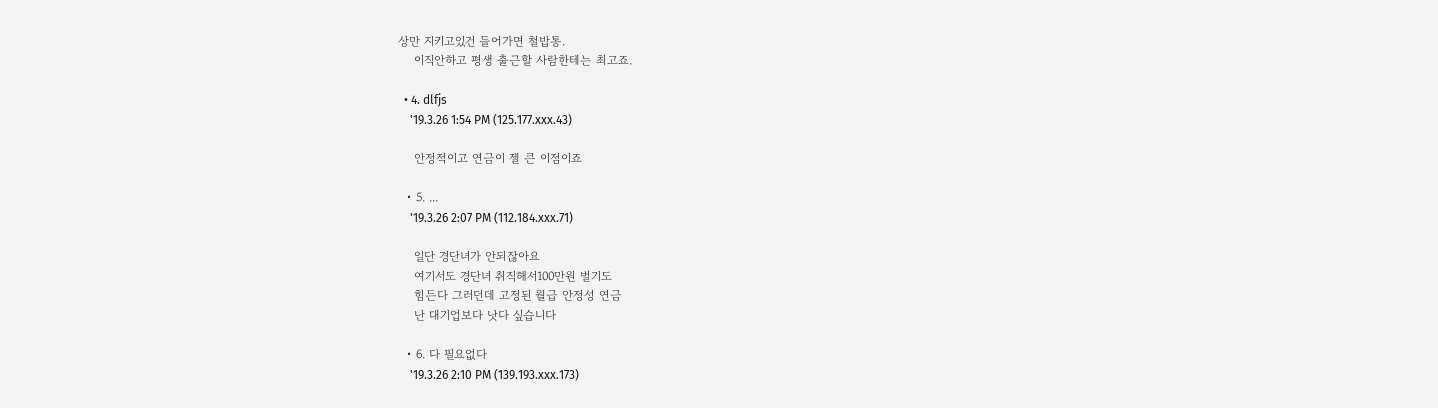상만 지키고있건 들어가면 철밥통.
    이직안하고 평생 출근할 사람한테는 최고죠.

  • 4. dlfjs
    '19.3.26 1:54 PM (125.177.xxx.43)

    안정적이고 연금이 젤 큰 이점이죠

  • 5. ...
    '19.3.26 2:07 PM (112.184.xxx.71)

    일단 경단녀가 안되잖아요
    여기서도 경단녀 취직해서100만원 벌기도
    힘든다 그러던데 고정된 월급 안정성 연금
    난 대기업보다 낫다 싶습니다

  • 6. 다 필요없다
    '19.3.26 2:10 PM (139.193.xxx.173)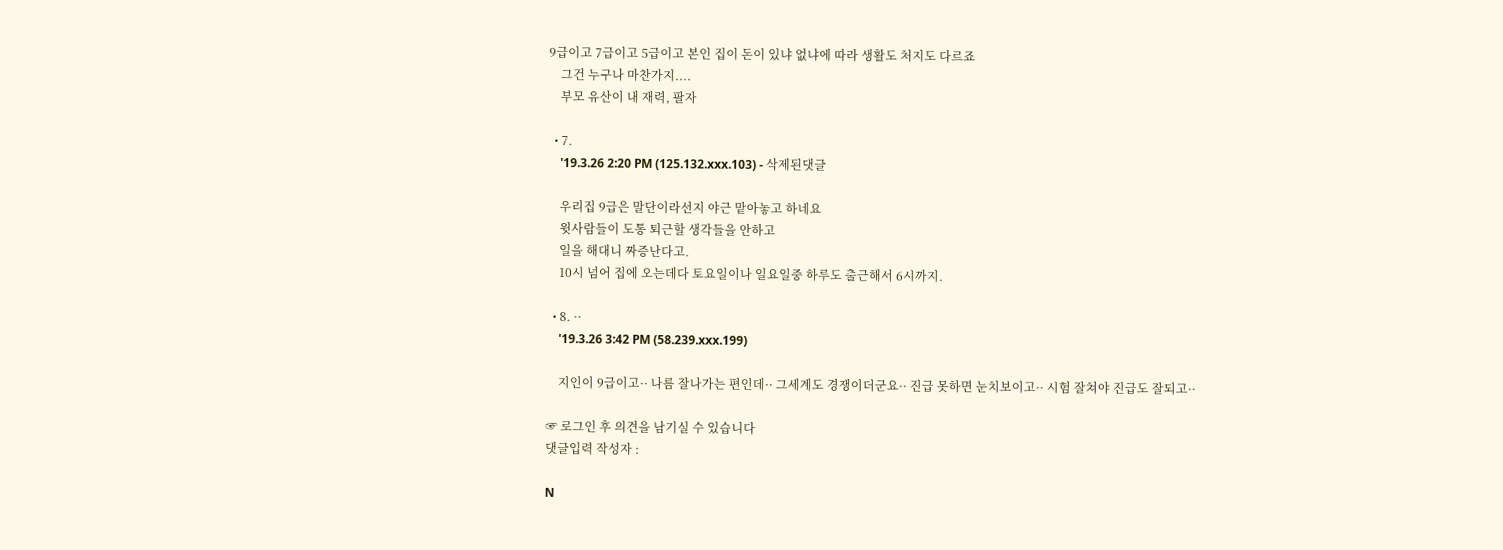9급이고 7급이고 5급이고 본인 집이 돈이 있냐 없냐에 따라 생활도 처지도 다르죠
    그건 누구나 마찬가지....
    부모 유산이 내 재력, 팔자

  • 7.
    '19.3.26 2:20 PM (125.132.xxx.103) - 삭제된댓글

    우리집 9급은 말단이라선지 야근 맡아놓고 하네요
    윗사람들이 도통 퇴근할 생각들을 안하고
    일을 해대니 짜증난다고.
    10시 넘어 집에 오는데다 토요일이나 일요일중 하루도 출근해서 6시까지.

  • 8. ··
    '19.3.26 3:42 PM (58.239.xxx.199)

    지인이 9급이고·· 나름 잘나가는 편인데·· 그세계도 경쟁이더군요·· 진급 못하면 눈치보이고·· 시험 잘쳐야 진급도 잘되고··

☞ 로그인 후 의견을 남기실 수 있습니다
댓글입력 작성자 :

N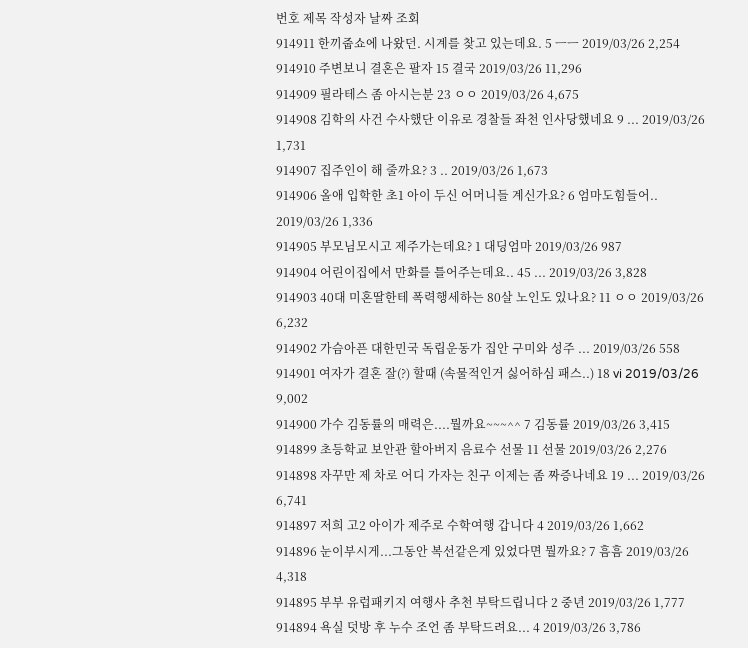번호 제목 작성자 날짜 조회
914911 한끼줍쇼에 나왔던. 시계를 찾고 있는데요. 5 ㅡㅡ 2019/03/26 2,254
914910 주변보니 결혼은 팔자 15 결국 2019/03/26 11,296
914909 필라테스 좀 아시는분 23 ㅇㅇ 2019/03/26 4,675
914908 김학의 사건 수사했단 이유로 경찰들 좌천 인사당했네요 9 ... 2019/03/26 1,731
914907 집주인이 해 줄까요? 3 .. 2019/03/26 1,673
914906 올애 입학한 초1 아이 두신 어머니들 계신가요? 6 엄마도힘들어.. 2019/03/26 1,336
914905 부모님모시고 제주가는데요? 1 대딩엄마 2019/03/26 987
914904 어린이집에서 만화를 틀어주는데요.. 45 ... 2019/03/26 3,828
914903 40대 미혼딸한테 폭력행세하는 80살 노인도 있나요? 11 ㅇㅇ 2019/03/26 6,232
914902 가슴아픈 대한민국 독립운동가 집안 구미와 성주 ... 2019/03/26 558
914901 여자가 결혼 잘(?) 할때 (속물적인거 싫어하심 패스..) 18 vi 2019/03/26 9,002
914900 가수 김동률의 매력은....뭘까요~~~^^ 7 김동률 2019/03/26 3,415
914899 초등학교 보안관 할아버지 음료수 선물 11 선물 2019/03/26 2,276
914898 자꾸만 제 차로 어디 가자는 친구 이제는 좀 짜증나네요 19 ... 2019/03/26 6,741
914897 저희 고2 아이가 제주로 수학여행 갑니다 4 2019/03/26 1,662
914896 눈이부시게...그동안 복선같은게 있었다면 뭘까요? 7 흠흠 2019/03/26 4,318
914895 부부 유럽패키지 여행사 추천 부탁드립니다 2 중년 2019/03/26 1,777
914894 욕실 덧방 후 누수 조언 좀 부탁드려요... 4 2019/03/26 3,786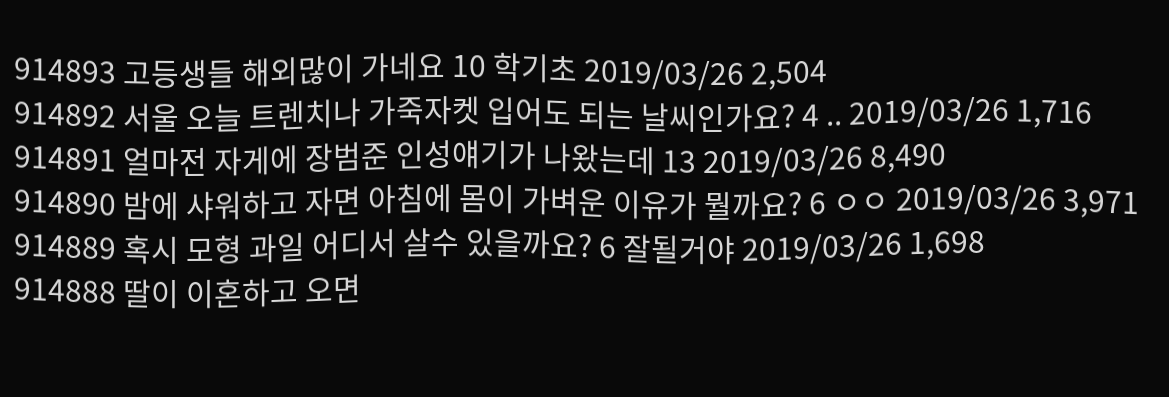914893 고등생들 해외많이 가네요 10 학기초 2019/03/26 2,504
914892 서울 오늘 트렌치나 가죽자켓 입어도 되는 날씨인가요? 4 .. 2019/03/26 1,716
914891 얼마전 자게에 장범준 인성얘기가 나왔는데 13 2019/03/26 8,490
914890 밤에 샤워하고 자면 아침에 몸이 가벼운 이유가 뭘까요? 6 ㅇㅇ 2019/03/26 3,971
914889 혹시 모형 과일 어디서 살수 있을까요? 6 잘될거야 2019/03/26 1,698
914888 딸이 이혼하고 오면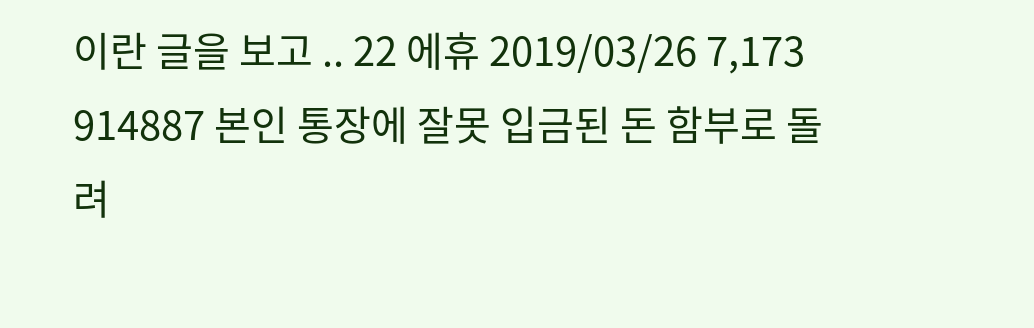이란 글을 보고 .. 22 에휴 2019/03/26 7,173
914887 본인 통장에 잘못 입금된 돈 함부로 돌려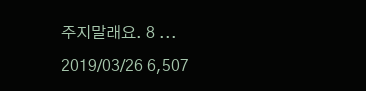주지말래요. 8 ... 2019/03/26 6,507